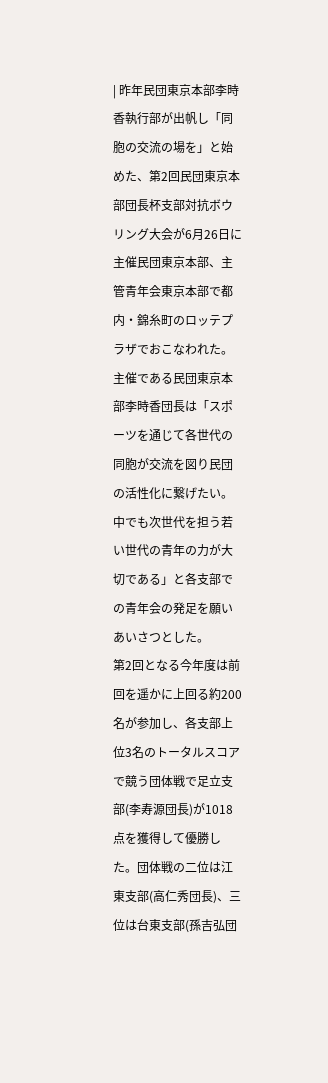| 昨年民団東京本部李時香執行部が出帆し「同胞の交流の場を」と始めた、第2回民団東京本部団長杯支部対抗ボウリング大会が6月26日に主催民団東京本部、主管青年会東京本部で都内・錦糸町のロッテプラザでおこなわれた。主催である民団東京本部李時香団長は「スポーツを通じて各世代の同胞が交流を図り民団の活性化に繋げたい。中でも次世代を担う若い世代の青年の力が大切である」と各支部での青年会の発足を願いあいさつとした。
第2回となる今年度は前回を遥かに上回る約200名が参加し、各支部上位3名のトータルスコアで競う団体戦で足立支部(李寿源団長)が1018点を獲得して優勝した。団体戦の二位は江東支部(高仁秀団長)、三位は台東支部(孫吉弘団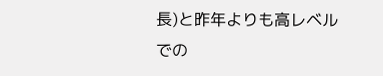長)と昨年よりも高レベルでの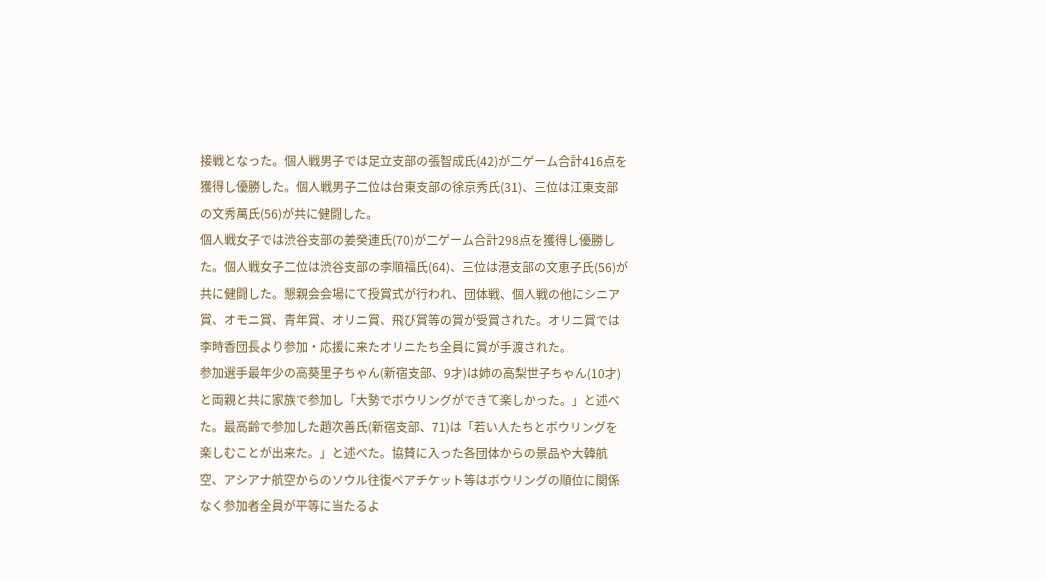接戦となった。個人戦男子では足立支部の張智成氏(42)が二ゲーム合計416点を獲得し優勝した。個人戦男子二位は台東支部の徐京秀氏(31)、三位は江東支部の文秀萬氏(56)が共に健闘した。
個人戦女子では渋谷支部の姜癸連氏(70)が二ゲーム合計298点を獲得し優勝した。個人戦女子二位は渋谷支部の李順福氏(64)、三位は港支部の文恵子氏(56)が共に健闘した。懇親会会場にて授賞式が行われ、団体戦、個人戦の他にシニア賞、オモニ賞、青年賞、オリニ賞、飛び賞等の賞が受賞された。オリニ賞では李時香団長より参加・応援に来たオリニたち全員に賞が手渡された。
参加選手最年少の高葵里子ちゃん(新宿支部、9才)は姉の高梨世子ちゃん(10才)と両親と共に家族で参加し「大勢でボウリングができて楽しかった。」と述べた。最高齢で参加した趙次善氏(新宿支部、71)は「若い人たちとボウリングを楽しむことが出来た。」と述べた。協賛に入った各団体からの景品や大韓航空、アシアナ航空からのソウル往復ペアチケット等はボウリングの順位に関係なく参加者全員が平等に当たるよ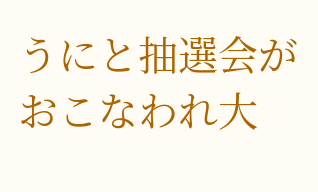うにと抽選会がおこなわれ大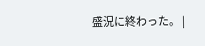盛況に終わった。 |